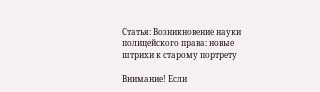Статья: Возникновение науки полицейского права: новые штрихи к старому портрету

Внимание! Если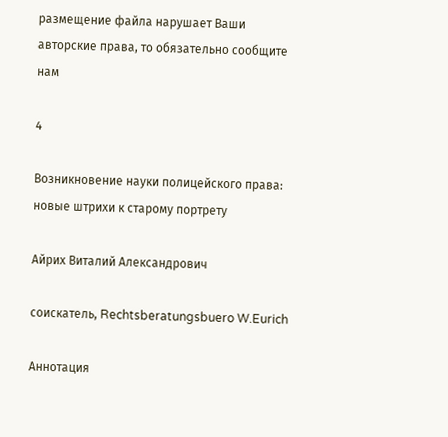размещение файла нарушает Ваши авторские права, то обязательно сообщите нам

4

Возникновение науки полицейского права: новые штрихи к старому портрету

Айрих Виталий Александрович

соискатель, Rechtsberatungsbuero W.Eurich

Аннотация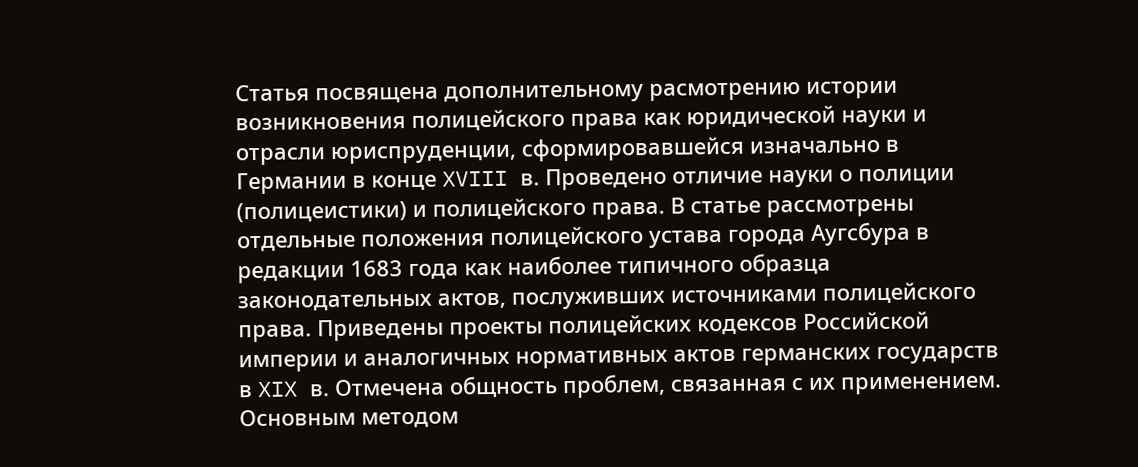Cтатья посвящена дополнительному расмотрению истории возникновения полицейского права как юридической науки и отрасли юриспруденции, сформировавшейся изначально в Германии в конце XVIII в. Проведено отличие науки о полиции (полицеистики) и полицейского права. В статье рассмотрены отдельные положения полицейского устава города Аугсбура в редакции 1683 года как наиболее типичного образца законодательных актов, послуживших источниками полицейского права. Приведены проекты полицейских кодексов Российской империи и аналогичных нормативных актов германских государств в XIX в. Отмечена общность проблем, связанная с их применением. Основным методом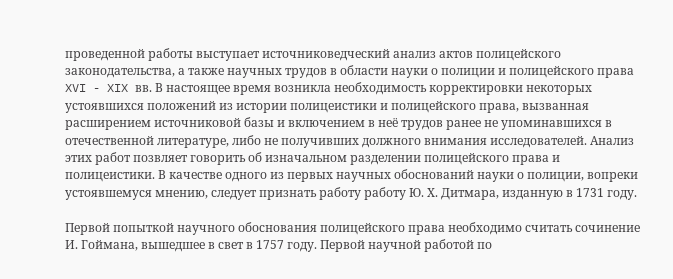проведенной работы выступает источниковедческий анализ актов полицейского законодательства, а также научных трудов в области науки о полиции и полицейского права XVI - XIX вв. В настоящее время возникла необходимость корректировки некоторых устоявшихся положений из истории полицеистики и полицейского права, вызванная расширением источниковой базы и включением в неё трудов ранее не упоминавшихся в отечественной литературе, либо не получивших должного внимания исследователей. Анализ этих работ позвляет говорить об изначальном разделении полицейского права и полицеистики. В качестве одного из первых научных обоснований науки о полиции, вопреки устоявшемуся мнению, следует признать работу работу Ю. Х. Дитмара, изданную в 1731 году.

Первой попыткой научного обоснования полицейского права необходимо считать сочинение И. Гоймана, вышедшее в свет в 1757 году. Первой научной работой по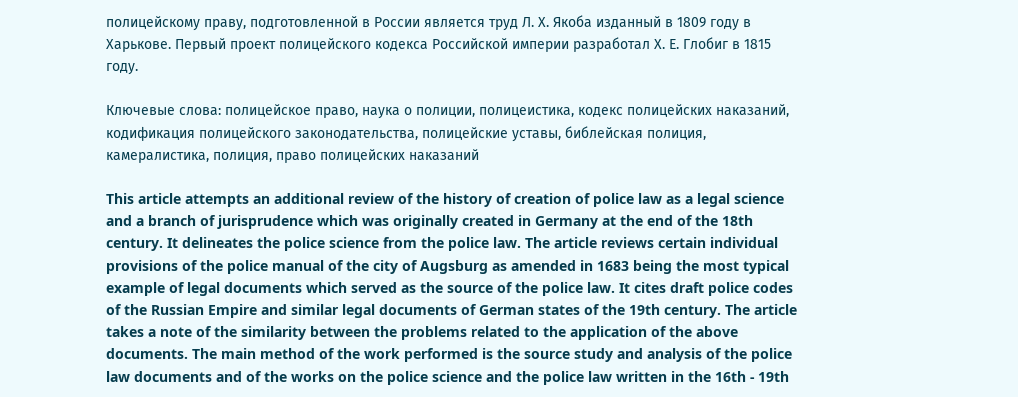полицейскому праву, подготовленной в России является труд Л. Х. Якоба изданный в 1809 году в Харькове. Первый проект полицейского кодекса Российской империи разработал Х. Е. Глобиг в 1815 году.

Ключевые слова: полицейское право, наука о полиции, полицеистика, кодекс полицейских наказаний, кодификация полицейского законодательства, полицейские уставы, библейская полиция, камералистика, полиция, право полицейских наказаний

This article attempts an additional review of the history of creation of police law as a legal science and a branch of jurisprudence which was originally created in Germany at the end of the 18th century. It delineates the police science from the police law. The article reviews certain individual provisions of the police manual of the city of Augsburg as amended in 1683 being the most typical example of legal documents which served as the source of the police law. It cites draft police codes of the Russian Empire and similar legal documents of German states of the 19th century. The article takes a note of the similarity between the problems related to the application of the above documents. The main method of the work performed is the source study and analysis of the police law documents and of the works on the police science and the police law written in the 16th - 19th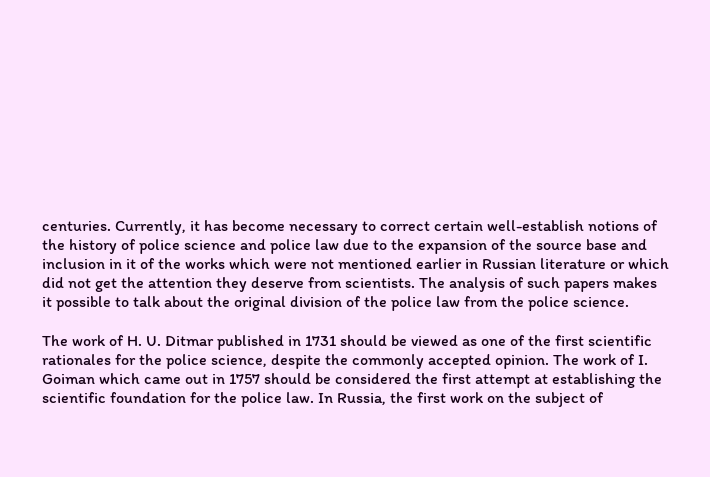centuries. Currently, it has become necessary to correct certain well-establish notions of the history of police science and police law due to the expansion of the source base and inclusion in it of the works which were not mentioned earlier in Russian literature or which did not get the attention they deserve from scientists. The analysis of such papers makes it possible to talk about the original division of the police law from the police science.

The work of H. U. Ditmar published in 1731 should be viewed as one of the first scientific rationales for the police science, despite the commonly accepted opinion. The work of I. Goiman which came out in 1757 should be considered the first attempt at establishing the scientific foundation for the police law. In Russia, the first work on the subject of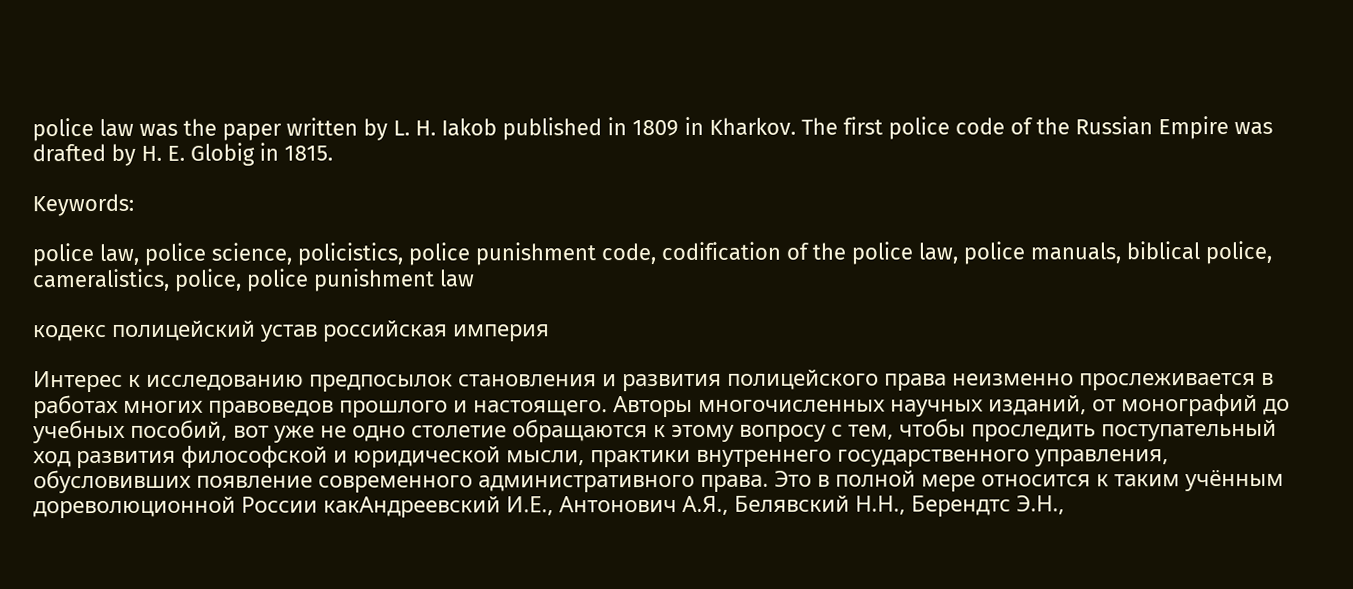police law was the paper written by L. H. Iakob published in 1809 in Kharkov. The first police code of the Russian Empire was drafted by H. E. Globig in 1815.

Keywords:

police law, police science, policistics, police punishment code, codification of the police law, police manuals, biblical police, cameralistics, police, police punishment law

кодекс полицейский устав российская империя

Интерес к исследованию предпосылок становления и развития полицейского права неизменно прослеживается в работах многих правоведов прошлого и настоящего. Авторы многочисленных научных изданий, от монографий до учебных пособий, вот уже не одно столетие обращаются к этому вопросу с тем, чтобы проследить поступательный ход развития философской и юридической мысли, практики внутреннего государственного управления, обусловивших появление современного административного права. Это в полной мере относится к таким учённым дореволюционной России какАндреевский И.Е., Антонович А.Я., Белявский Н.Н., Берендтс Э.Н.,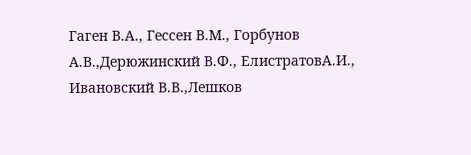Гаген В.А., Гессен В.М., Горбунов А.В.,Дерюжинский В.Ф., ЕлистратовА.И., Ивановский В.В.,Лешков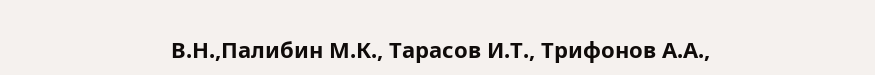В.Н.,Палибин М.К., Тарасов И.Т., Трифонов А.А.,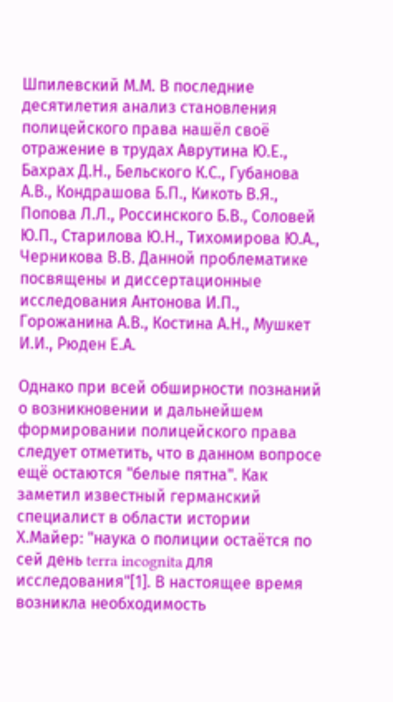Шпилевский М.М. В последние десятилетия анализ становления полицейского права нашёл своё отражение в трудах Аврутина Ю.Е., Бахрах Д.Н., Бельского К.С., Губанова А.В., Кондрашова Б.П., Кикоть В.Я., Попова Л.Л., Россинского Б.В., Соловей Ю.П., Старилова Ю.Н., Тихомирова Ю.А., Черникова В.В. Данной проблематике посвящены и диссертационные исследования Антонова И.П., Горожанина А.В., Костина А.Н., Мушкет И.И., Рюден Е.А.

Однако при всей обширности познаний о возникновении и дальнейшем формировании полицейского права следует отметить, что в данном вопросе ещё остаются "белые пятна". Как заметил известный германский специалист в области истории Х.Майер: "наука о полиции остаётся по сей день terra incognita для исследования"[1]. В настоящее время возникла необходимость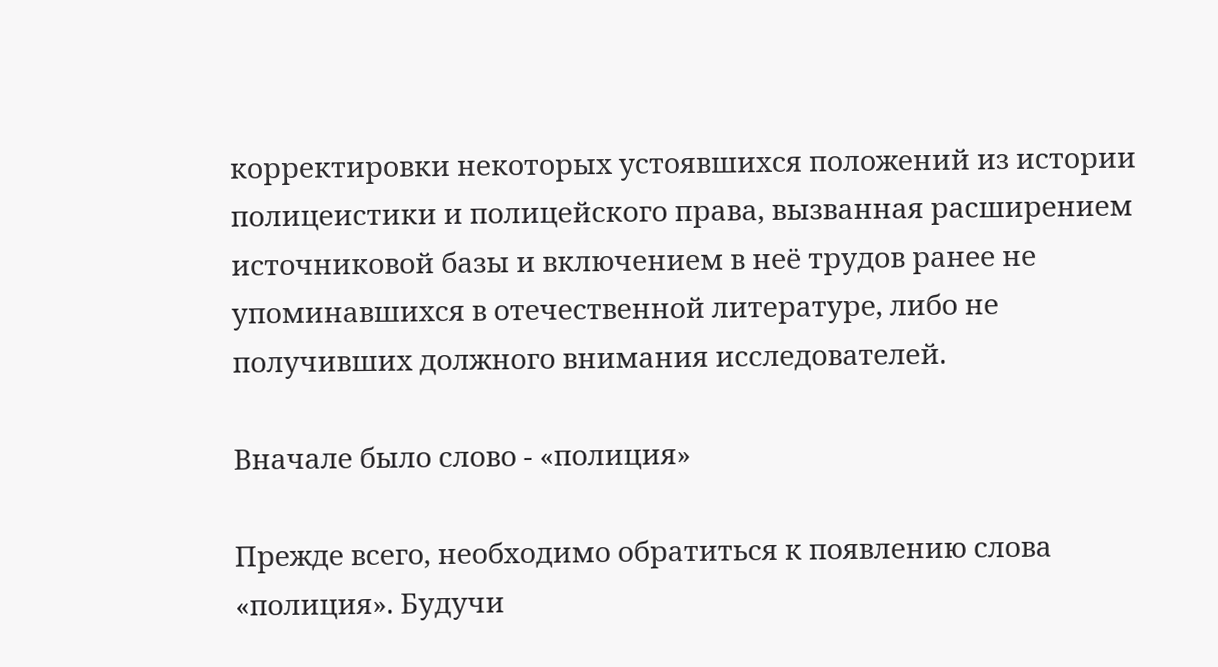корректировки некоторых устоявшихся положений из истории полицеистики и полицейского права, вызванная расширением источниковой базы и включением в неё трудов ранее не упоминавшихся в отечественной литературе, либо не получивших должного внимания исследователей.

Вначале было слово - «полиция»

Прежде всего, необходимо обратиться к появлению слова «полиция». Будучи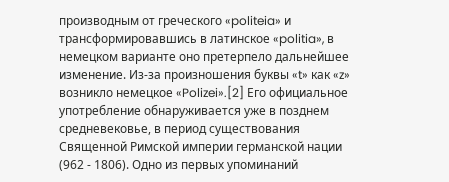производным от греческого «politeia» и трансформировавшись в латинское «politia», в немецком варианте оно претерпело дальнейшее изменение. Из-за произношения буквы «t» как «z» возникло немецкое «Polizei».[2] Его официальное употребление обнаруживается уже в позднем средневековье, в период существования Священной Римской империи германской нации (962 - 1806). Одно из первых упоминаний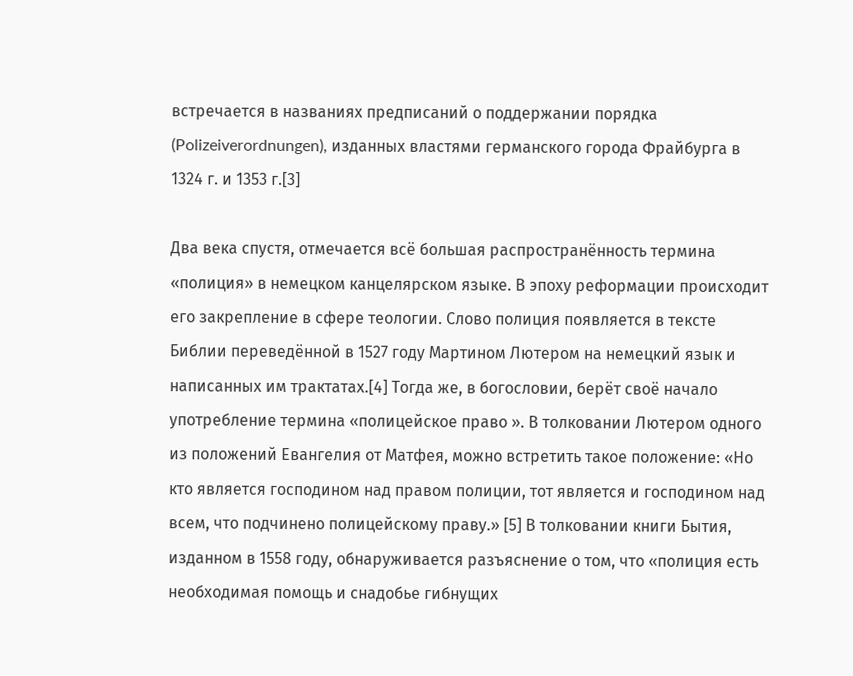встречается в названиях предписаний о поддержании порядка (Polizeiverordnungen), изданных властями германского города Фрайбурга в 1324 г. и 1353 г.[3]

Два века спустя, отмечается всё большая распространённость термина «полиция» в немецком канцелярском языке. В эпоху реформации происходит его закрепление в сфере теологии. Слово полиция появляется в тексте Библии переведённой в 1527 году Мартином Лютером на немецкий язык и написанных им трактатах.[4] Тогда же, в богословии, берёт своё начало употребление термина «полицейское право ». В толковании Лютером одного из положений Евангелия от Матфея, можно встретить такое положение: «Но кто является господином над правом полиции, тот является и господином над всем, что подчинено полицейскому праву.» [5] В толковании книги Бытия, изданном в 1558 году, обнаруживается разъяснение о том, что «полиция есть необходимая помощь и снадобье гибнущих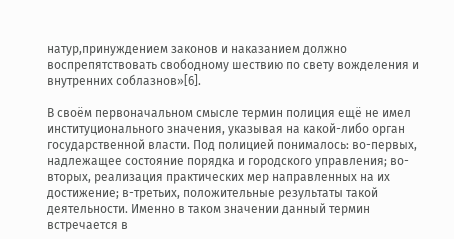натур,принуждением законов и наказанием должно воспрепятствовать свободному шествию по свету вожделения и внутренних соблазнов»[6].

В своём первоначальном смысле термин полиция ещё не имел институционального значения, указывая на какой-либо орган государственной власти. Под полицией понималось: во-первых, надлежащее состояние порядка и городского управления; во-вторых, реализация практических мер направленных на их достижение; в-третьих, положительные результаты такой деятельности. Именно в таком значении данный термин встречается в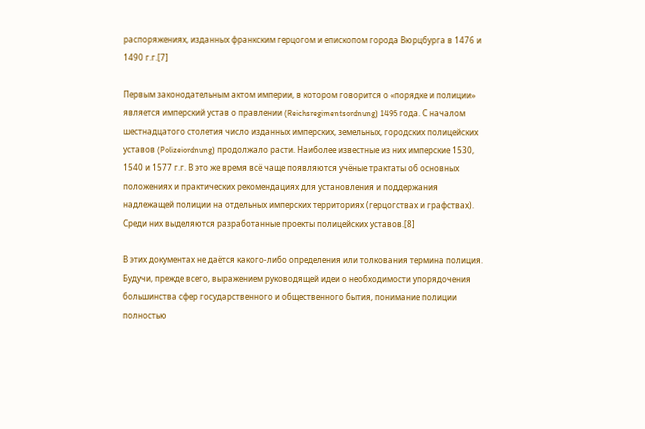распоряжениях, изданных франкским герцогом и епископом города Вюрцбурга в 1476 и 1490 г.г.[7]

Первым законодательным актом империи, в котором говорится о «порядке и полиции» является имперский устав о правлении (Reichsregimentsordnung) 1495 года. С началом шестнадцатого столетия число изданных имперских, земельных, городских полицейских уставов (Polizeiordnung) продолжало расти. Наиболее известные из них имперские 1530, 1540 и 1577 г.г. В это же время всё чаще появляются учёные трактаты об основных положениях и практических рекомендациях для установления и поддержания надлежащей полиции на отдельных имперских территориях (герцогствах и графствах). Среди них выделяются разработанные проекты полицейских уставов.[8]

В этих документах не даётся какого-либо определения или толкования термина полиция. Будучи, прежде всего, выражением руководящей идеи о необходимости упорядочения большинства сфер государственного и общественного бытия, понимание полиции полностью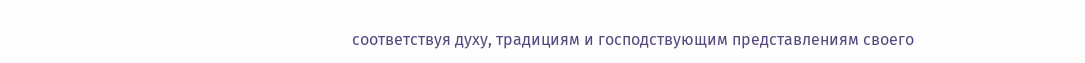соответствуя духу, традициям и господствующим представлениям своего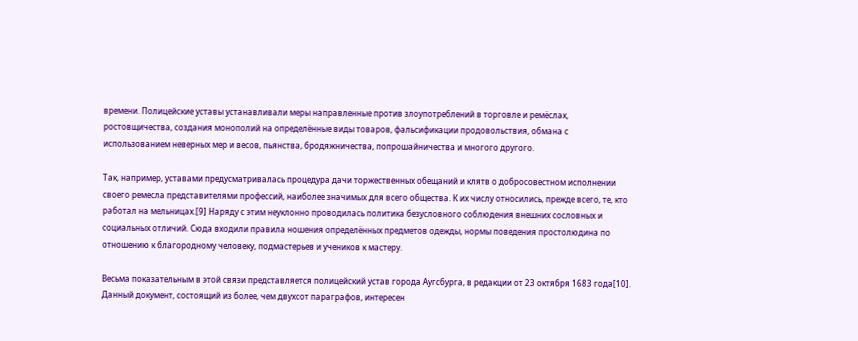времени. Полицейские уставы устанавливали меры направленные против злоупотреблений в торговле и ремёслах, ростовщичества, создания монополий на определённые виды товаров, фальсификации продовольствия, обмана с использованием неверных мер и весов, пьянства, бродяжничества, попрошайничества и многого другого.

Так, например, уставами предусматривалась процедура дачи торжественных обещаний и клятв о добросовестном исполнении своего ремесла представителями профессий, наиболее значимых для всего общества. К их числу относились, прежде всего, те, кто работал на мельницах.[9] Наряду с этим неуклонно проводилась политика безусловного соблюдения внешних сословных и социальных отличий. Сюда входили правила ношения определённых предметов одежды, нормы поведения простолюдина по отношению к благородному человеку, подмастерьев и учеников к мастеру.

Весьма показательным в этой связи представляется полицейский устав города Аугсбурга, в редакции от 23 октября 1683 года[10]. Данный документ, состоящий из более, чем двухсот параграфов, интересен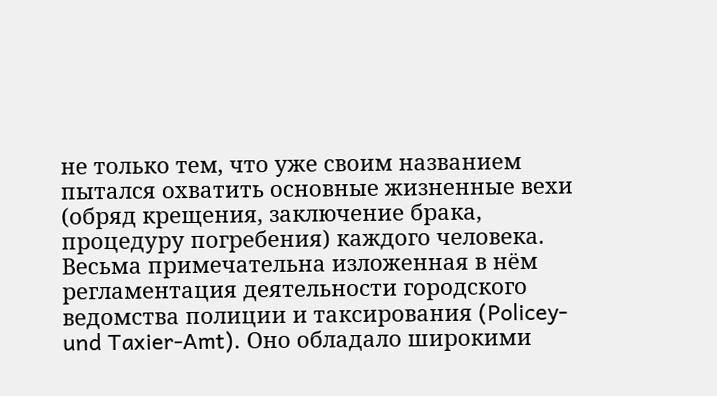не только тем, что уже своим названием пытался охватить основные жизненные вехи (обряд крещения, заключение брака, процедуру погребения) каждого человека. Весьма примечательна изложенная в нём регламентация деятельности городского ведомства полиции и таксирования (Policey- und Taxier-Amt). Оно обладало широкими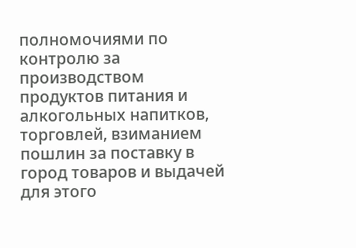полномочиями по контролю за производством продуктов питания и алкогольных напитков, торговлей, взиманием пошлин за поставку в город товаров и выдачей для этого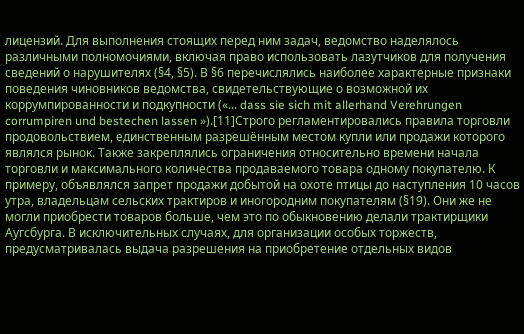лицензий. Для выполнения стоящих перед ним задач, ведомство наделялось различными полномочиями, включая право использовать лазутчиков для получения сведений о нарушителях (§4, §5). В §6 перечислялись наиболее характерные признаки поведения чиновников ведомства, свидетельствующие о возможной их коррумпированности и подкупности («... dass sie sich mit allerhand Verehrungen corrumpiren und bestechen lassen »).[11]Строго регламентировались правила торговли продовольствием, единственным разрешённым местом купли или продажи которого являлся рынок. Также закреплялись ограничения относительно времени начала торговли и максимального количества продаваемого товара одному покупателю. К примеру, объявлялся запрет продажи добытой на охоте птицы до наступления 10 часов утра, владельцам сельских трактиров и иногородним покупателям (§19). Они же не могли приобрести товаров больше, чем это по обыкновению делали трактирщики Аугсбурга. В исключительных случаях, для организации особых торжеств, предусматривалась выдача разрешения на приобретение отдельных видов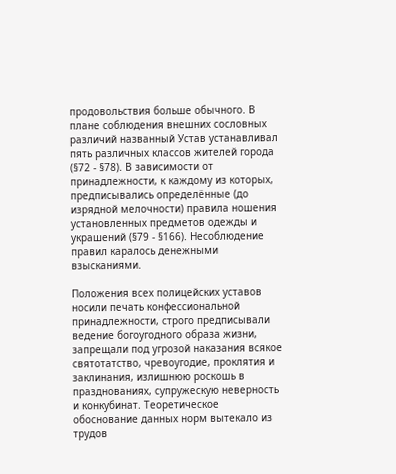продовольствия больше обычного. В плане соблюдения внешних сословных различий названный Устав устанавливал пять различных классов жителей города (§72 - §78). В зависимости от принадлежности, к каждому из которых, предписывались определённые (до изрядной мелочности) правила ношения установленных предметов одежды и украшений (§79 - §166). Несоблюдение правил каралось денежными взысканиями.

Положения всех полицейских уставов носили печать конфессиональной принадлежности, строго предписывали ведение богоугодного образа жизни, запрещали под угрозой наказания всякое святотатство, чревоугодие, проклятия и заклинания, излишнюю роскошь в празднованиях, супружескую неверность и конкубинат. Теоретическое обоснование данных норм вытекало из трудов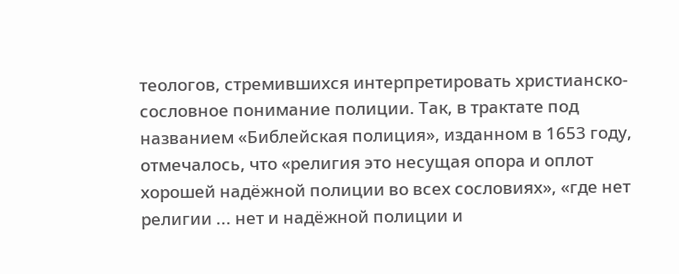теологов, стремившихся интерпретировать христианско-сословное понимание полиции. Так, в трактате под названием «Библейская полиция», изданном в 1653 году, отмечалось, что «религия это несущая опора и оплот хорошей надёжной полиции во всех сословиях», «где нет религии ... нет и надёжной полиции и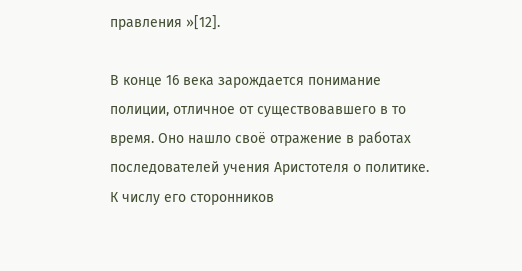правления »[12].

В конце 16 века зарождается понимание полиции, отличное от существовавшего в то время. Оно нашло своё отражение в работах последователей учения Аристотеля о политике. К числу его сторонников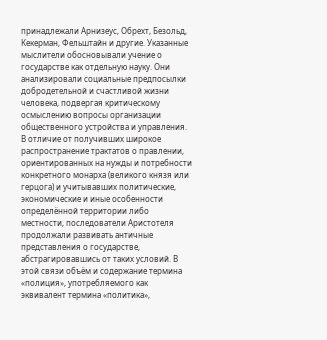принадлежали Арнизеус, Обрехт, Безольд, Кекерман, Фельштайн и другие. Указанные мыслители обосновывали учение о государстве как отдельную науку. Они анализировали социальные предпосылки добродетельной и счастливой жизни человека, подвергая критическому осмыслению вопросы организации общественного устройства и управления. В отличие от получивших широкое распространение трактатов о правлении, ориентированных на нужды и потребности конкретного монарха (великого князя или герцога) и учитывавших политические, экономические и иные особенности определённой территории либо местности, последователи Аристотеля продолжали развивать античные представления о государстве, абстрагировавшись от таких условий. В этой связи объём и содержание термина «полиция», употребляемого как эквивалент термина «политика»,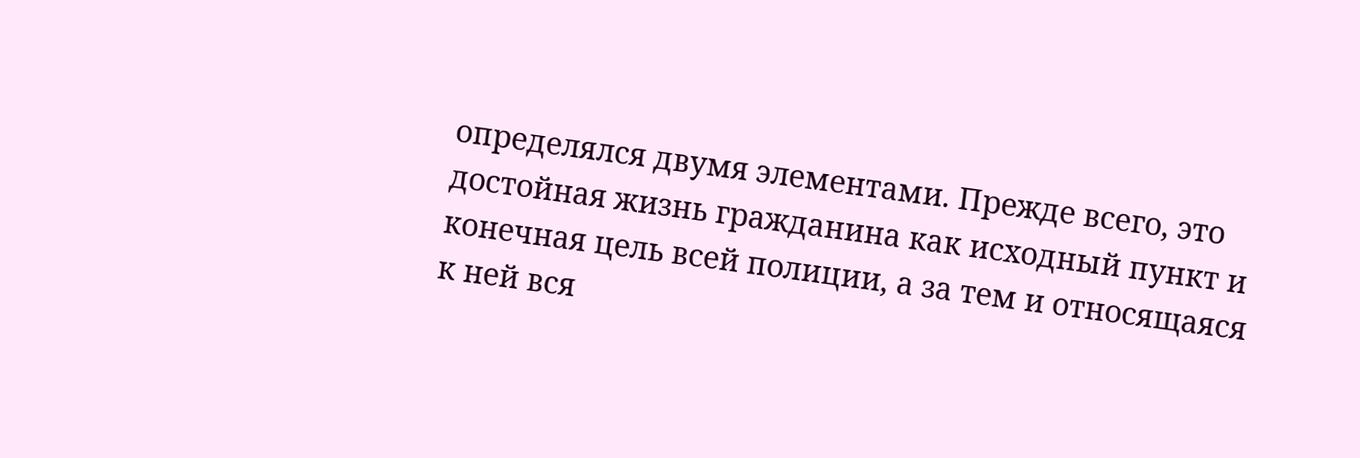определялся двумя элементами. Прежде всего, это достойная жизнь гражданина как исходный пункт и конечная цель всей полиции, а за тем и относящаяся к ней вся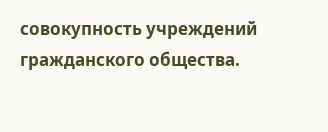совокупность учреждений гражданского общества.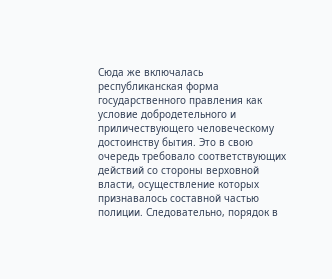Сюда же включалась республиканская форма государственного правления как условие добродетельного и приличествующего человеческому достоинству бытия. Это в свою очередь требовало соответствующих действий со стороны верховной власти, осуществление которых признавалось составной частью полиции. Следовательно, порядок в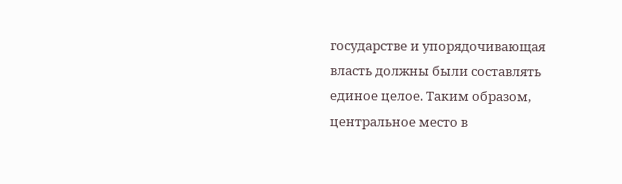государстве и упорядочивающая власть должны были составлять единое целое. Таким образом, центральное место в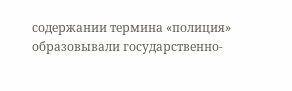содержании термина «полиция» образовывали государственно-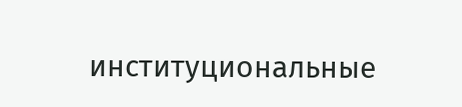институциональные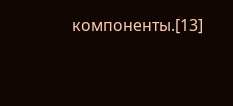компоненты.[13]